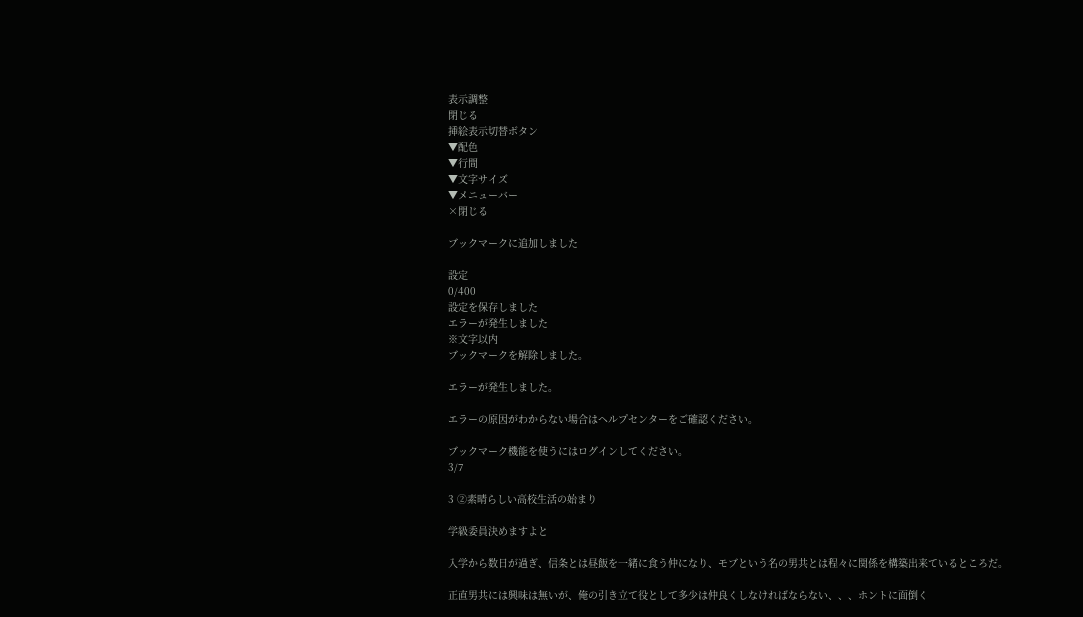表示調整
閉じる
挿絵表示切替ボタン
▼配色
▼行間
▼文字サイズ
▼メニューバー
×閉じる

ブックマークに追加しました

設定
0/400
設定を保存しました
エラーが発生しました
※文字以内
ブックマークを解除しました。

エラーが発生しました。

エラーの原因がわからない場合はヘルプセンターをご確認ください。

ブックマーク機能を使うにはログインしてください。
3/7

3 ②素晴らしい高校生活の始まり

学級委員決めますよと

入学から数日が過ぎ、信条とは昼飯を一緒に食う仲になり、モブという名の男共とは程々に関係を構築出来ているところだ。

正直男共には興味は無いが、俺の引き立て役として多少は仲良くしなければならない、、、ホントに面倒く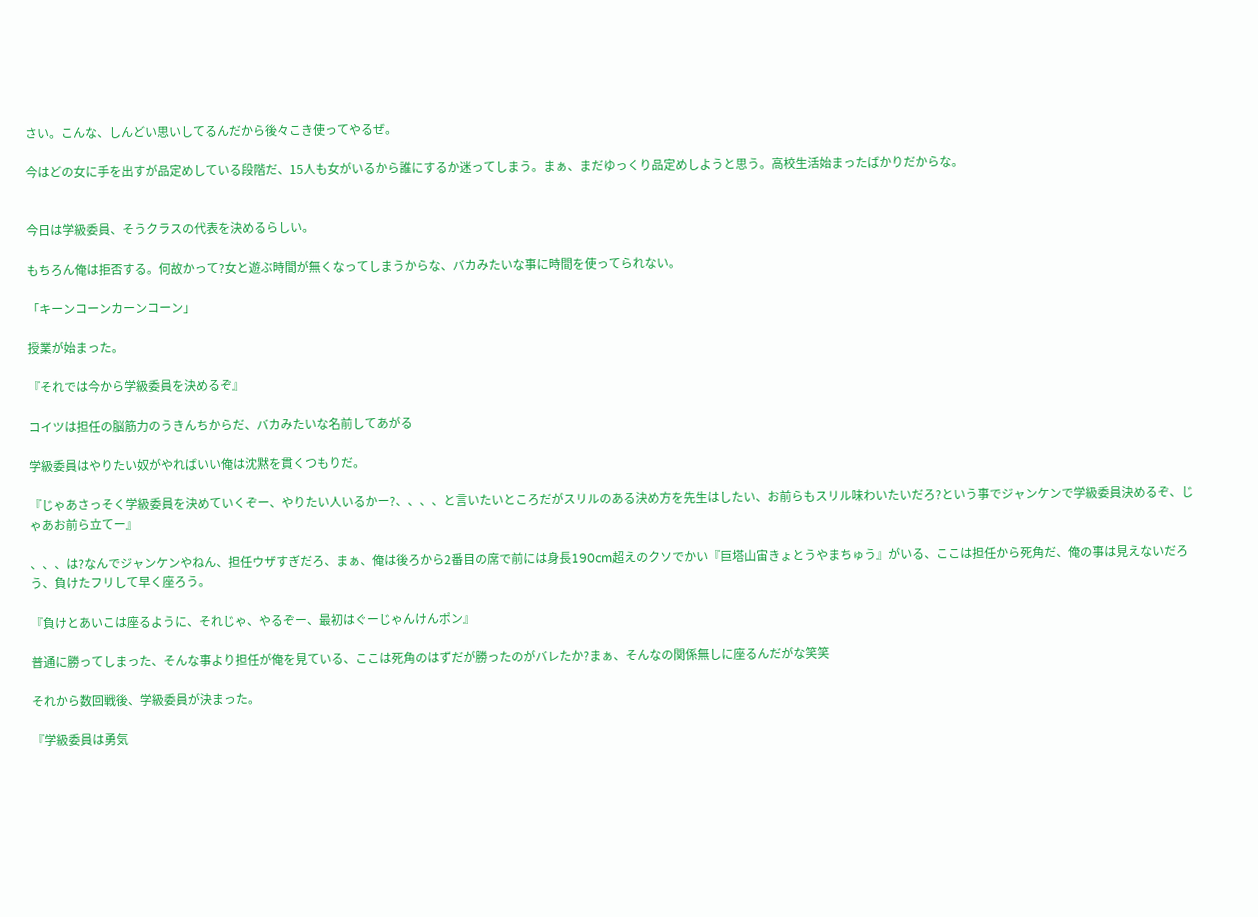さい。こんな、しんどい思いしてるんだから後々こき使ってやるぜ。

今はどの女に手を出すが品定めしている段階だ、15人も女がいるから誰にするか迷ってしまう。まぁ、まだゆっくり品定めしようと思う。高校生活始まったばかりだからな。


今日は学級委員、そうクラスの代表を決めるらしい。

もちろん俺は拒否する。何故かって?女と遊ぶ時間が無くなってしまうからな、バカみたいな事に時間を使ってられない。

「キーンコーンカーンコーン」

授業が始まった。

『それでは今から学級委員を決めるぞ』

コイツは担任の脳筋力のうきんちからだ、バカみたいな名前してあがる

学級委員はやりたい奴がやればいい俺は沈黙を貫くつもりだ。

『じゃあさっそく学級委員を決めていくぞー、やりたい人いるかー?、、、、と言いたいところだがスリルのある決め方を先生はしたい、お前らもスリル味わいたいだろ?という事でジャンケンで学級委員決めるぞ、じゃあお前ら立てー』

、、、は?なんでジャンケンやねん、担任ウザすぎだろ、まぁ、俺は後ろから2番目の席で前には身長190cm超えのクソでかい『巨塔山宙きょとうやまちゅう』がいる、ここは担任から死角だ、俺の事は見えないだろう、負けたフリして早く座ろう。

『負けとあいこは座るように、それじゃ、やるぞー、最初はぐーじゃんけんポン』

普通に勝ってしまった、そんな事より担任が俺を見ている、ここは死角のはずだが勝ったのがバレたか?まぁ、そんなの関係無しに座るんだがな笑笑

それから数回戦後、学級委員が決まった。

『学級委員は勇気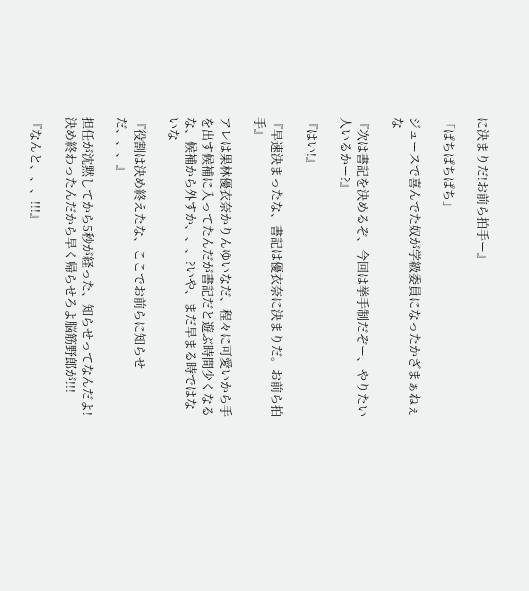に決まりだ!お前ら拍手ー』

「ぱちぱちぱち」

ジュースで喜んでた奴が学級委員になったかざまぁねぇな

『次は書記を決めるぞ、今回は挙手制だぞー、やりたい人いるかー?』

『はい!』

『早速決まったな、書記は優衣奈に決まりだ。お前ら拍手』

アレは果林優衣奈かりんゆいなだ、程々に可愛いから手を出す候補に入ってたんだが書記だと遊ぶ時間少くなるな、候補から外すか、、、?いや、まだ早まる時ではないな

『役割は決め終えたな、ここでお前らに知らせだ、、、』

担任が沈黙してから5秒が経った、知らせってなんだよ!決め終わったんだから早く帰らせろよ脳筋野郎が!!!

『なんと、、、!!!』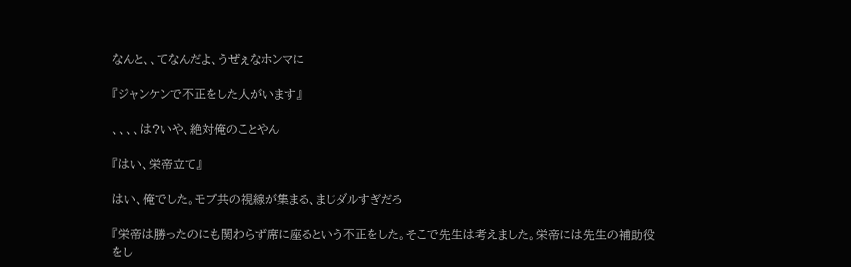なんと、、てなんだよ、うぜぇなホンマに

『ジャンケンで不正をした人がいます』

、、、、は?いや、絶対俺のことやん

『はい、栄帝立て』

はい、俺でした。モブ共の視線が集まる、まじダルすぎだろ

『栄帝は勝ったのにも関わらず席に座るという不正をした。そこで先生は考えました。栄帝には先生の補助役をし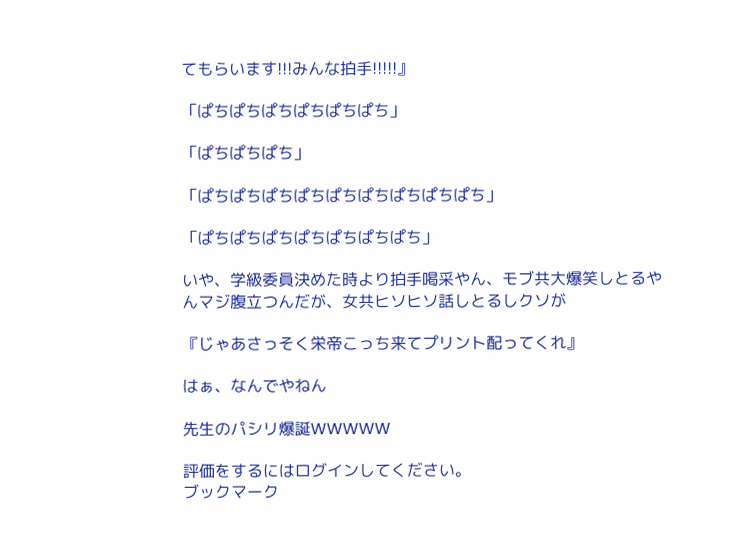てもらいます!!!みんな拍手!!!!!』

「ぱちぱちぱちぱちぱちぱち」

「ぱちぱちぱち」

「ぱちぱちぱちぱちぱちぱちぱちぱちぱち」

「ぱちぱちぱちぱちぱちぱちぱち」

いや、学級委員決めた時より拍手喝采やん、モブ共大爆笑しとるやんマジ腹立つんだが、女共ヒソヒソ話しとるしクソが

『じゃあさっそく栄帝こっち来てプリント配ってくれ』

はぁ、なんでやねん

先生のパシリ爆誕WWWWW

評価をするにはログインしてください。
ブックマーク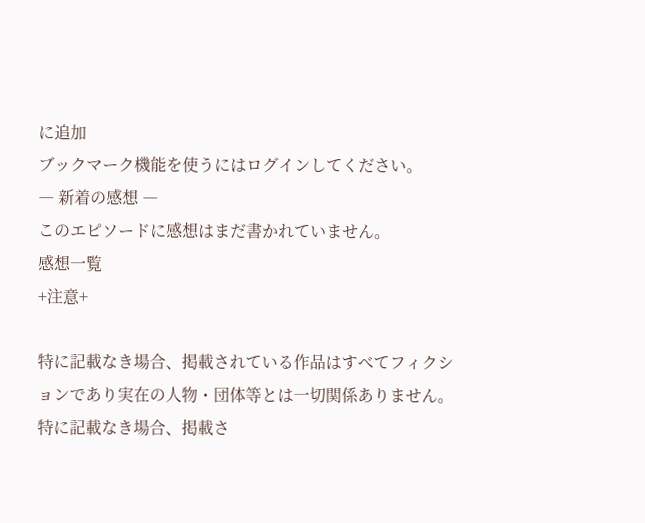に追加
ブックマーク機能を使うにはログインしてください。
― 新着の感想 ―
このエピソードに感想はまだ書かれていません。
感想一覧
+注意+

特に記載なき場合、掲載されている作品はすべてフィクションであり実在の人物・団体等とは一切関係ありません。
特に記載なき場合、掲載さ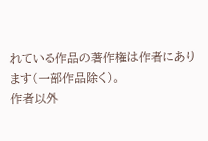れている作品の著作権は作者にあります(一部作品除く)。
作者以外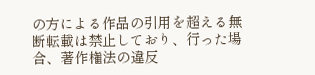の方による作品の引用を超える無断転載は禁止しており、行った場合、著作権法の違反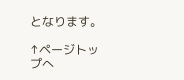となります。

↑ページトップへ